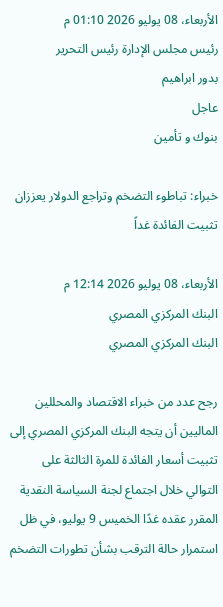الأربعاء، 08 يوليو 2026 01:10 م
رئيس مجلس الإدارة رئيس التحرير
بدور ابراهيم
عاجل
بنوك و تأمين

خبراء: تباطوء التضخم وتراجع الدولار يعززان تثبيت الفائدة غداً

الأربعاء، 08 يوليو 2026 12:14 م
البنك المركزي المصري
البنك المركزي المصري

رجح عدد من خبراء الاقتصاد والمحللين الماليين أن يتجه البنك المركزي المصري إلى تثبيت أسعار الفائدة للمرة الثالثة على التوالي خلال اجتماع لجنة السياسة النقدية المقرر عقده غدًا الخميس 9 يوليو، في ظل استمرار حالة الترقب بشأن تطورات التضخم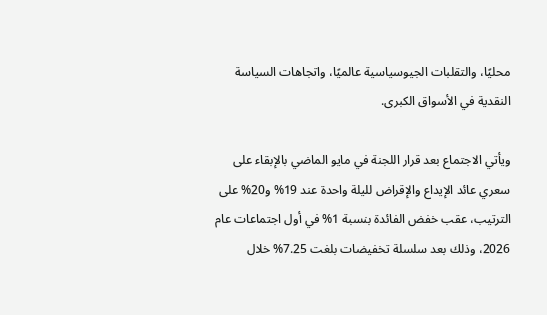محليًا، والتقلبات الجيوسياسية عالميًا، واتجاهات السياسة النقدية في الأسواق الكبرى.

ويأتي الاجتماع بعد قرار اللجنة في مايو الماضي بالإبقاء على سعري عائد الإيداع والإقراض لليلة واحدة عند 19% و20% على الترتيب، عقب خفض الفائدة بنسبة 1% في أول اجتماعات عام 2026، وذلك بعد سلسلة تخفيضات بلغت 7.25% خلال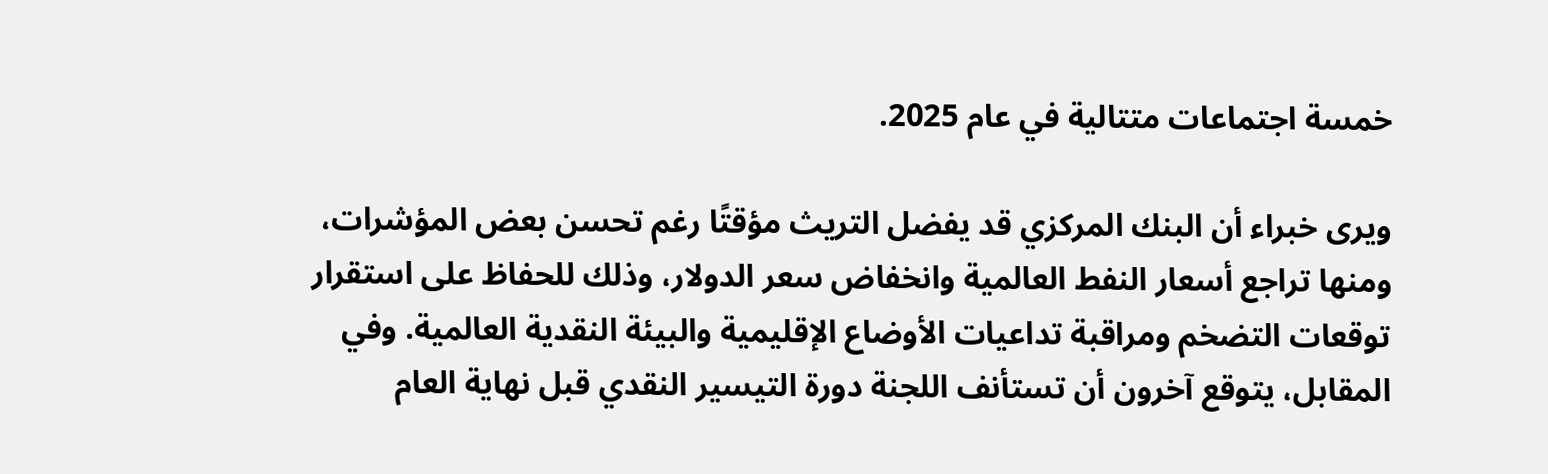خمسة اجتماعات متتالية في عام 2025.

ويرى خبراء أن البنك المركزي قد يفضل التريث مؤقتًا رغم تحسن بعض المؤشرات، ومنها تراجع أسعار النفط العالمية وانخفاض سعر الدولار، وذلك للحفاظ على استقرار توقعات التضخم ومراقبة تداعيات الأوضاع الإقليمية والبيئة النقدية العالمية. وفي المقابل، يتوقع آخرون أن تستأنف اللجنة دورة التيسير النقدي قبل نهاية العام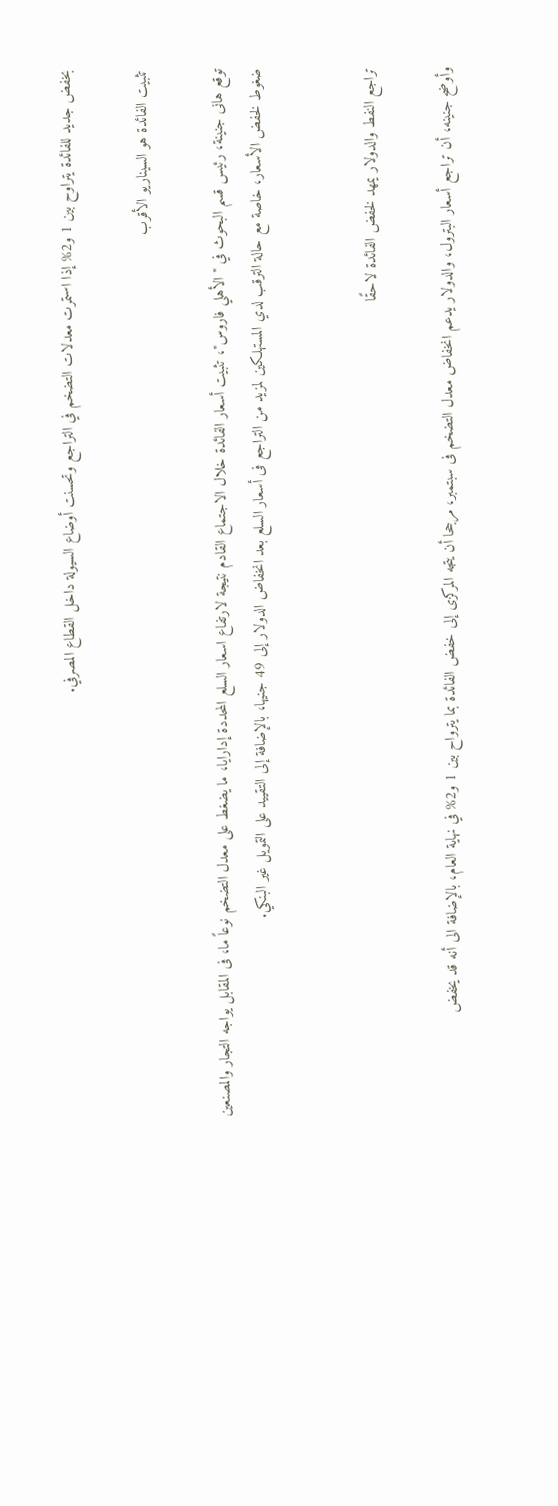بخفض جديد للفائدة يتراوح بين 1 و2% إذا استمرت معدلات التضخم في التراجع وتحسنت أوضاع السيولة داخل القطاع المصرفي.

تثبيت الفائدة هو السيناريو الأقرب

توقع هانى جنينة، رئيس قسم البحوث في "الأهلي فاروس"، تثبيت أسعار الفائدة خلال الاجتماع القادم نتيجة لارتفاع اسعار السلع المحددة إدارايا، ما يضغط على معدل التضخم نوعاً ما، فى المقابل يواجه التجار والمصنعين ضغوط لخفض الأسعار، خاصة مع حالة الترقب لدي المستهلكين لمزيد من التراجع فى أسعار السلع بعد انخفاض الدولار إلى 49 جنيها، بالإضافة إلى التقييد على التمويل غير البنكي.


تراجع النفط والدولار يمهد لخفض الفائدة لاحقًا

وأوضح جنينه، أن تراجع أسعار البترول، والدولار يدعم انخفاض معدل التضخم فى سبتمبر، مرجحا أن يتجه المركزى إلى خفض الفائدة بما يترواح بين 1 و2% في نهاية العام، بالإضافة الى أنه قد يخفض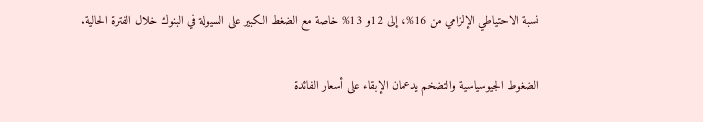نسبة الاحتياطي الإلزامي من 16%، إلى 12و 13% خاصة مع الضغط الكبير على السيولة في البنوك خلال الفترة الحالية.

الضغوط الجيوسياسية والتضخم يدعمان الإبقاء على أسعار الفائدة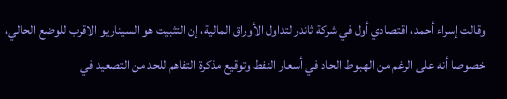وقالت إسراء أحمد، اقتصادي أول في شركة ثاندر لتداول الأوراق المالية، إن التثبيت هو السيناريو الاقرب للوضع الحالي، خصوصا أنه على الرغم من الهبوط الحاد في أسعار النفط وتوقيع مذكرة التفاهم للحد من التصعيد في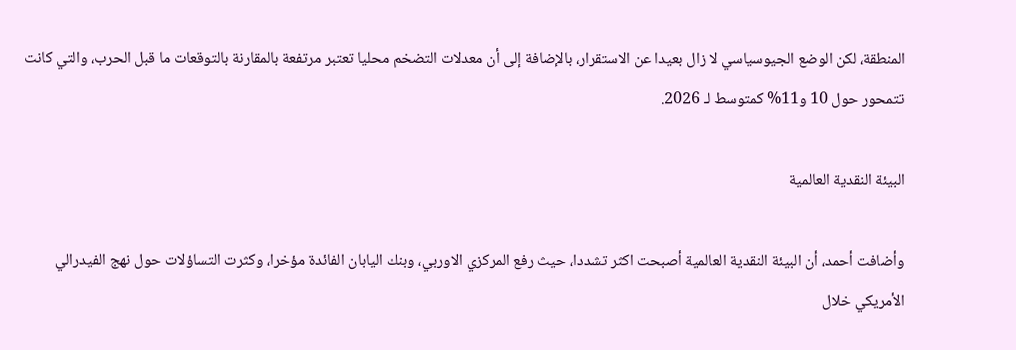المنطقة، لكن الوضع الجيوسياسي لا زال بعيدا عن الاستقرار، بالإضافة إلى أن معدلات التضخم محليا تعتبر مرتفعة بالمقارنة بالتوقعات ما قبل الحرب، والتي كانت تتمحور حول 10 و11% كمتوسط لـ 2026.

البيئة النقدية العالمية

وأضافت أحمد، أن البيئة النقدية العالمية أصبحت اكثر تشددا، حيث رفع المركزي الاوربي، وبنك اليابان الفائدة مؤخرا، وكثرت التساؤلات حول نهج الفيدرالي الأمريكي خلال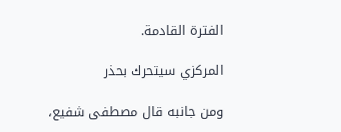الفترة القادمة.

المركزي سيتحرك بحذر

ومن جانبه قال مصطفى شفيع،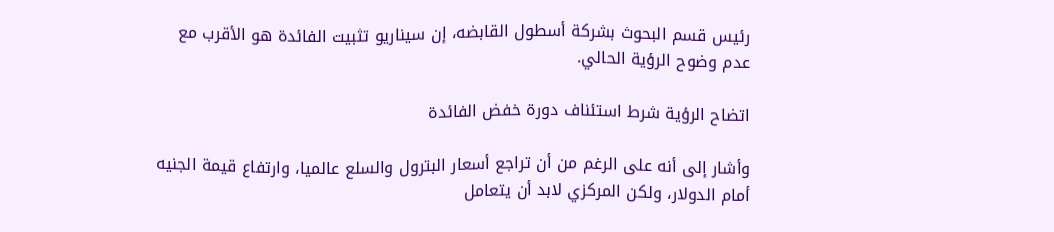رئيس قسم البحوث بشركة أسطول القابضه، إن سيناريو تثبيت الفائدة هو الأقرب مع عدم وضوح الرؤية الحالي.

اتضاح الرؤية شرط استئناف دورة خفض الفائدة

وأشار إلى أنه على الرغم من أن تراجع أسعار البترول والسلع عالميا، وارتفاع قيمة الجنيه أمام الدولار، ولكن المركزي لابد أن يتعامل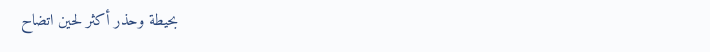بحيطة وحذر أكثر لحين اتضاح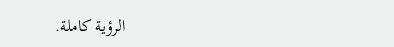الرؤية كاملة.